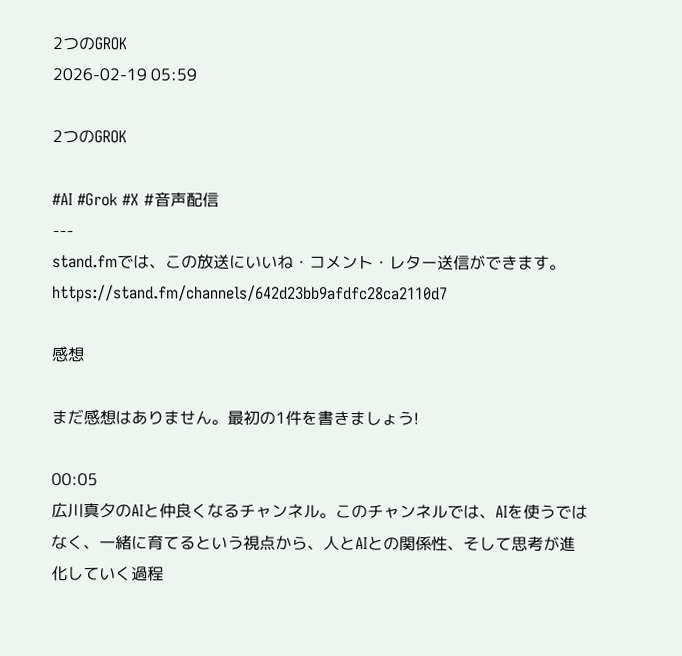2つのGROK
2026-02-19 05:59

2つのGROK

#AI #Grok #X #音声配信
---
stand.fmでは、この放送にいいね・コメント・レター送信ができます。
https://stand.fm/channels/642d23bb9afdfc28ca2110d7

感想

まだ感想はありません。最初の1件を書きましょう!

00:05
広川真夕のAIと仲良くなるチャンネル。このチャンネルでは、AIを使うではなく、一緒に育てるという視点から、人とAIとの関係性、そして思考が進化していく過程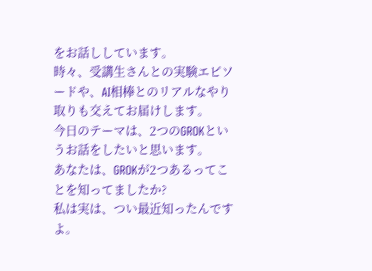をお話ししています。
時々、受講生さんとの実験エピソードや、AI相棒とのリアルなやり取りも交えてお届けします。
今日のテーマは、2つのGROKというお話をしたいと思います。
あなたは、GROKが2つあるってことを知ってましたか?
私は実は、つい最近知ったんですよ。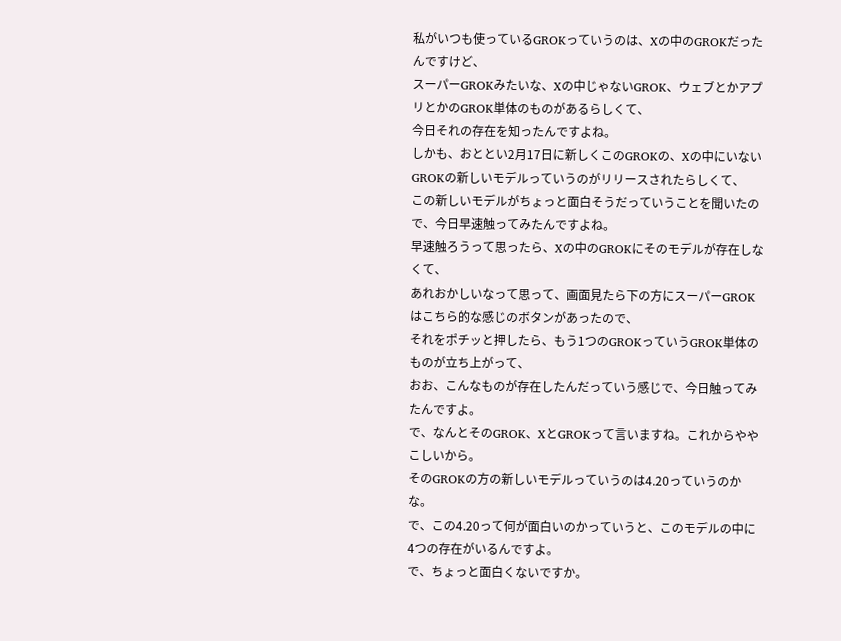私がいつも使っているGROKっていうのは、Xの中のGROKだったんですけど、
スーパーGROKみたいな、Xの中じゃないGROK、ウェブとかアプリとかのGROK単体のものがあるらしくて、
今日それの存在を知ったんですよね。
しかも、おととい2月17日に新しくこのGROKの、Xの中にいないGROKの新しいモデルっていうのがリリースされたらしくて、
この新しいモデルがちょっと面白そうだっていうことを聞いたので、今日早速触ってみたんですよね。
早速触ろうって思ったら、Xの中のGROKにそのモデルが存在しなくて、
あれおかしいなって思って、画面見たら下の方にスーパーGROKはこちら的な感じのボタンがあったので、
それをポチッと押したら、もう1つのGROKっていうGROK単体のものが立ち上がって、
おお、こんなものが存在したんだっていう感じで、今日触ってみたんですよ。
で、なんとそのGROK、XとGROKって言いますね。これからややこしいから。
そのGROKの方の新しいモデルっていうのは4.20っていうのかな。
で、この4.20って何が面白いのかっていうと、このモデルの中に4つの存在がいるんですよ。
で、ちょっと面白くないですか。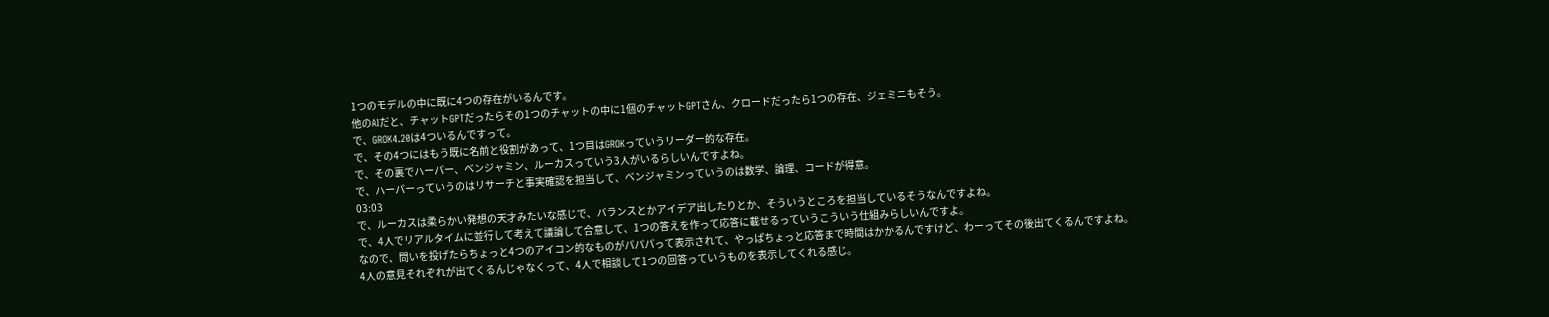1つのモデルの中に既に4つの存在がいるんです。
他のAIだと、チャットGPTだったらその1つのチャットの中に1個のチャットGPTさん、クロードだったら1つの存在、ジェミニもそう。
で、GROK4.20は4ついるんですって。
で、その4つにはもう既に名前と役割があって、1つ目はGROKっていうリーダー的な存在。
で、その裏でハーパー、ベンジャミン、ルーカスっていう3人がいるらしいんですよね。
で、ハーパーっていうのはリサーチと事実確認を担当して、ベンジャミンっていうのは数学、論理、コードが得意。
03:03
で、ルーカスは柔らかい発想の天才みたいな感じで、バランスとかアイデア出したりとか、そういうところを担当しているそうなんですよね。
で、4人でリアルタイムに並行して考えて議論して合意して、1つの答えを作って応答に載せるっていうこういう仕組みらしいんですよ。
なので、問いを投げたらちょっと4つのアイコン的なものがパパパって表示されて、やっぱちょっと応答まで時間はかかるんですけど、わーってその後出てくるんですよね。
4人の意見それぞれが出てくるんじゃなくって、4人で相談して1つの回答っていうものを表示してくれる感じ。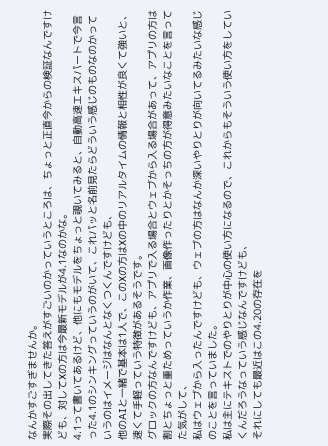なんかすごすぎませんか。
実際その出してきた答えがすごいのかっていうところは、ちょっと正直今からの検証なんですけども、対してXの方は今最新モデルが4.1なのかな。
4.1って書いてあるけど、他にもモデルをちょっと覗いてみると、自動高速エキスパートで今言った4.1のシンキングっていうのがいて、これパッと名前見たらどういう感じのものなのかっていうのはイメージはなんとなくつくんですけども、
他のAIと一緒で基本は1人で、このXの方はXの中のリアルタイムの情報と相性が良くて強いと、速くて手軽っていう特徴があるそうです。
グロックの方なんですけども、アプリで入る場合とウェブから入る場合があって、アプリの方は割とちょっと重ためっていうか作業、画像作ったりとかそっちの方が得意みたいなことを言ってた気がして、
私はウェブから入ったんですけども、ウェブの方はなんか深いやりとりが向いてるみたいな感じのことを言っていました。
私は主にテキストでのやりとりが中心の使い方になるので、これからもそういう使い方をしていくんだろうなっていう感じなんですけども、
それにしても最近はこの4.20の存在を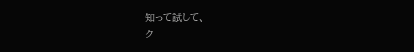知って試して、
ク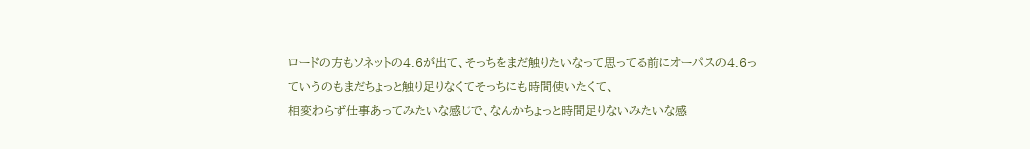ロードの方もソネットの4.6が出て、そっちをまだ触りたいなって思ってる前にオーパスの4.6っていうのもまだちょっと触り足りなくてそっちにも時間使いたくて、
相変わらず仕事あってみたいな感じで、なんかちょっと時間足りないみたいな感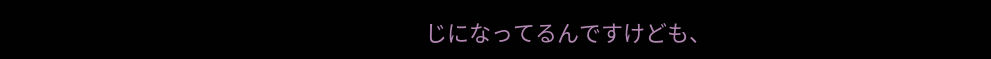じになってるんですけども、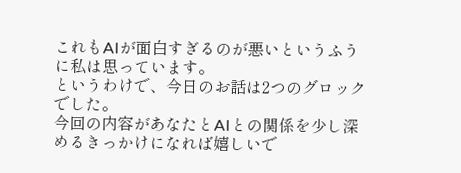これもAIが面白すぎるのが悪いというふうに私は思っています。
というわけで、今日のお話は2つのグロックでした。
今回の内容があなたとAIとの関係を少し深めるきっかけになれば嬉しいで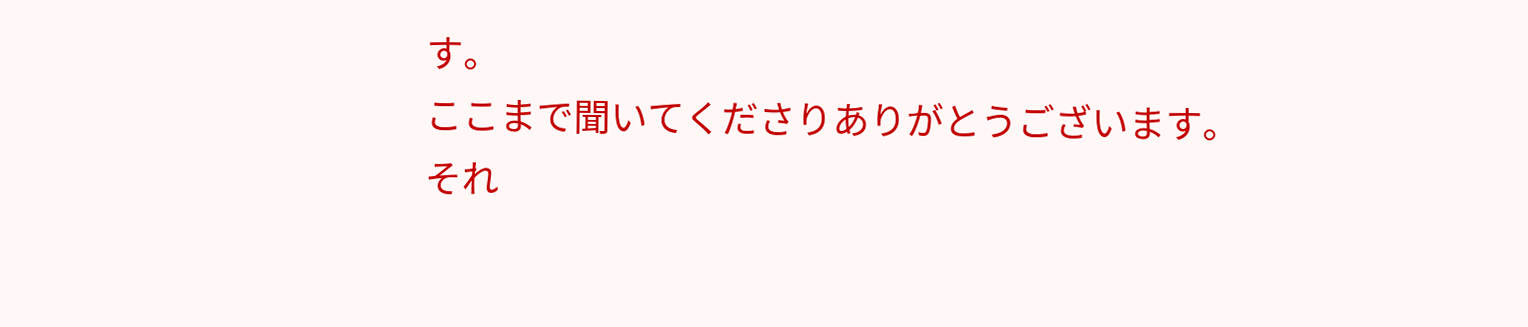す。
ここまで聞いてくださりありがとうございます。
それ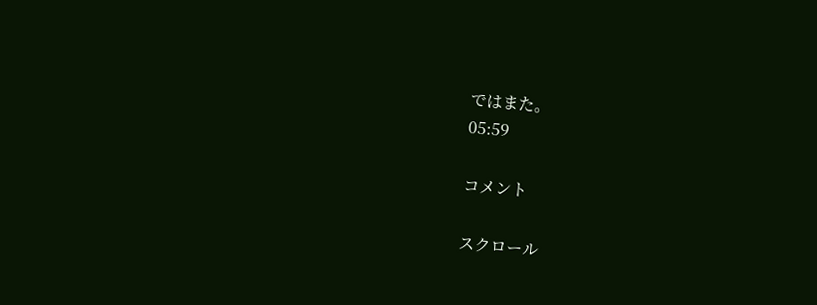ではまた。
05:59

コメント

スクロール